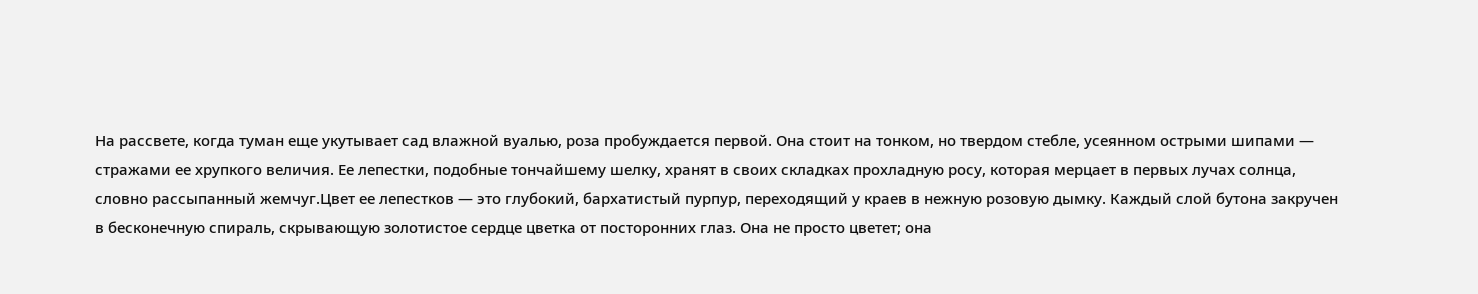На рассвете, когда туман еще укутывает сад влажной вуалью, роза пробуждается первой. Она стоит на тонком, но твердом стебле, усеянном острыми шипами — стражами ее хрупкого величия. Ее лепестки, подобные тончайшему шелку, хранят в своих складках прохладную росу, которая мерцает в первых лучах солнца, словно рассыпанный жемчуг.Цвет ее лепестков — это глубокий, бархатистый пурпур, переходящий у краев в нежную розовую дымку. Каждый слой бутона закручен в бесконечную спираль, скрывающую золотистое сердце цветка от посторонних глаз. Она не просто цветет; она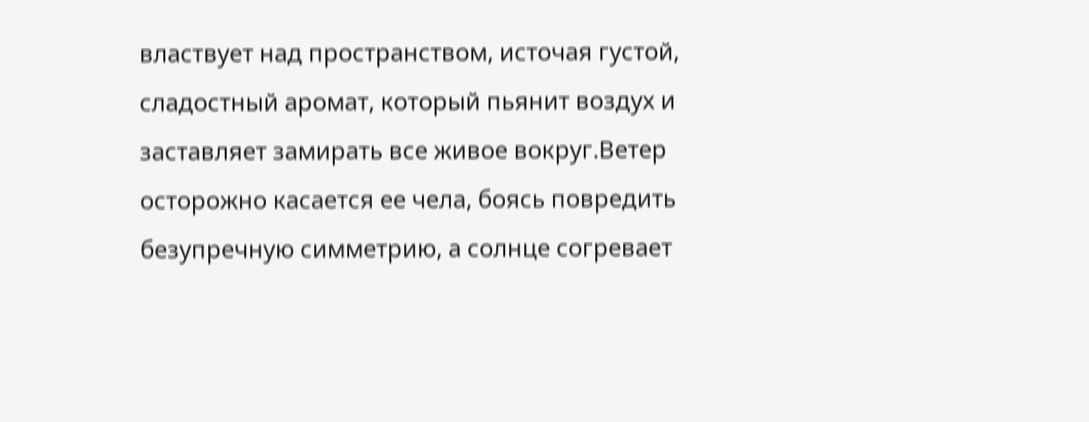властвует над пространством, источая густой, сладостный аромат, который пьянит воздух и заставляет замирать все живое вокруг.Ветер осторожно касается ее чела, боясь повредить безупречную симметрию, а солнце согревает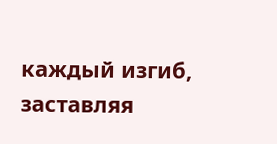каждый изгиб, заставляя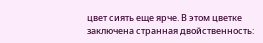цвет сиять еще ярче. В этом цветке заключена странная двойственность: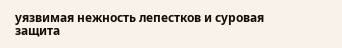уязвимая нежность лепестков и суровая защита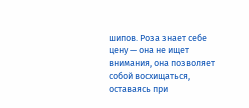шипов. Роза знает себе цену — она не ищет внимания, она позволяет собой восхищаться, оставаясь при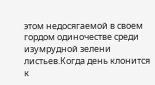этом недосягаемой в своем гордом одиночестве среди изумрудной зелени листьев.Когда день клонится к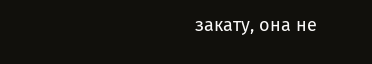закату, она не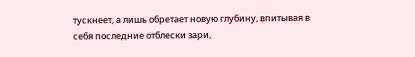тускнеет, а лишь обретает новую глубину, впитывая в себя последние отблески зари,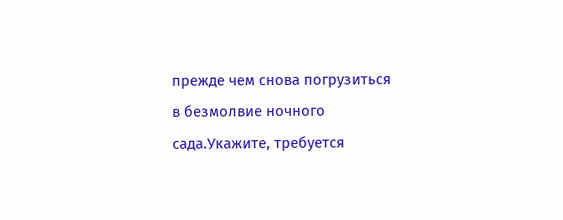прежде чем снова погрузиться в безмолвие ночного сада.Укажите, требуется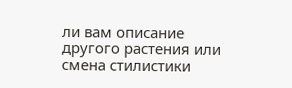ли вам описание другого растения или смена стилистики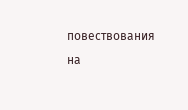повествования на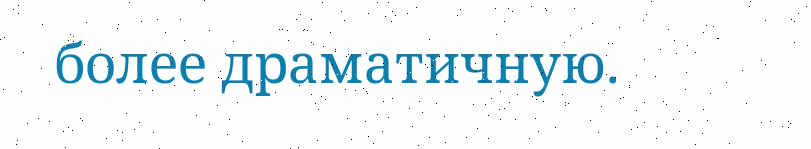более драматичную.